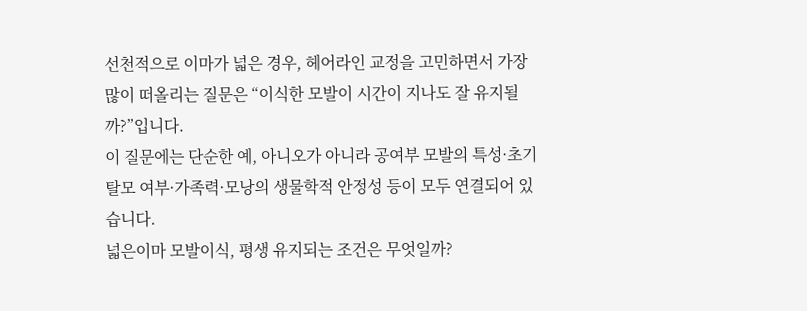선천적으로 이마가 넓은 경우, 헤어라인 교정을 고민하면서 가장 많이 떠올리는 질문은 “이식한 모발이 시간이 지나도 잘 유지될까?”입니다.
이 질문에는 단순한 예, 아니오가 아니라 공여부 모발의 특성·초기 탈모 여부·가족력·모낭의 생물학적 안정성 등이 모두 연결되어 있습니다.
넓은이마 모발이식, 평생 유지되는 조건은 무엇일까?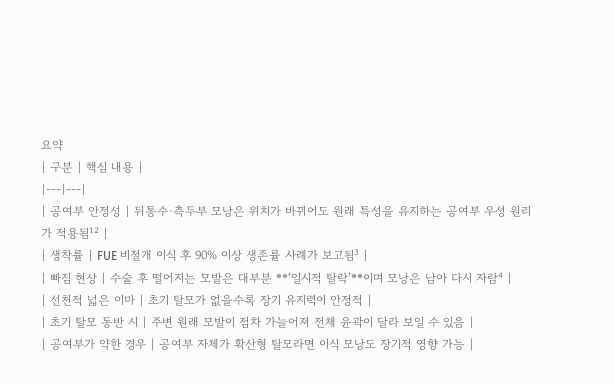요약
| 구분 | 핵심 내용 |
|---|---|
| 공여부 안정성 | 뒤통수·측두부 모낭은 위치가 바뀌어도 원래 특성을 유지하는 공여부 우성 원리가 적용됨¹² |
| 생착률 | FUE 비절개 이식 후 90% 이상 생존률 사례가 보고됨³ |
| 빠짐 현상 | 수술 후 떨어지는 모발은 대부분 **‘일시적 탈락’**이며 모낭은 남아 다시 자람⁴ |
| 선천적 넓은 이마 | 초기 탈모가 없을수록 장기 유지력이 안정적 |
| 초기 탈모 동반 시 | 주변 원래 모발이 점차 가늘어져 전체 윤곽이 달라 보일 수 있음 |
| 공여부가 약한 경우 | 공여부 자체가 확산형 탈모라면 이식 모낭도 장기적 영향 가능 |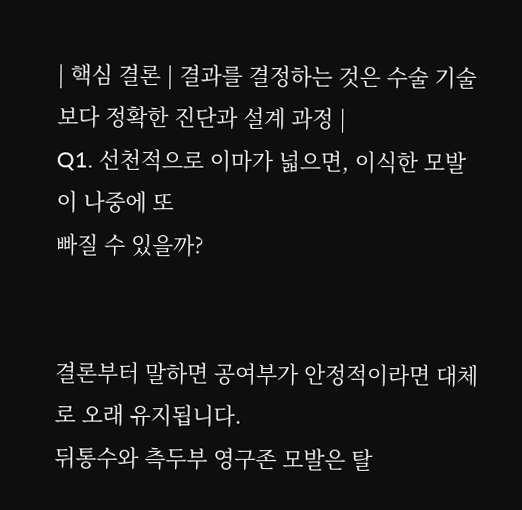| 핵심 결론 | 결과를 결정하는 것은 수술 기술보다 정확한 진단과 설계 과정 |
Q1. 선천적으로 이마가 넓으면, 이식한 모발이 나중에 또
빠질 수 있을까?


결론부터 말하면 공여부가 안정적이라면 대체로 오래 유지됩니다.
뒤통수와 측두부 영구존 모발은 탈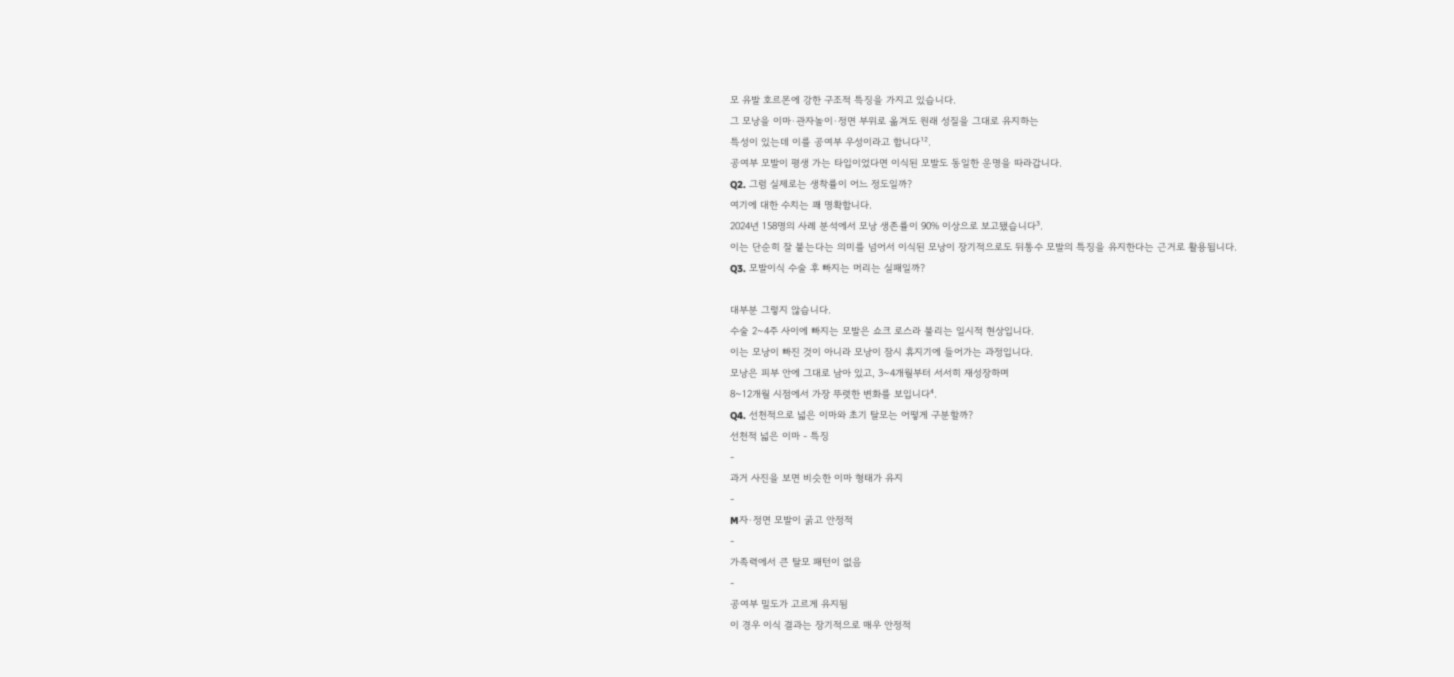모 유발 호르몬에 강한 구조적 특징을 가지고 있습니다.
그 모낭을 이마·관자놀이·정면 부위로 옮겨도 원래 성질을 그대로 유지하는
특성이 있는데 이를 공여부 우성이라고 합니다¹².
공여부 모발이 평생 가는 타입이었다면 이식된 모발도 동일한 운명을 따라갑니다.
Q2. 그럼 실제로는 생착률이 어느 정도일까?
여기에 대한 수치는 꽤 명확합니다.
2024년 158명의 사례 분석에서 모낭 생존률이 90% 이상으로 보고됐습니다³.
이는 단순히 잘 붙는다는 의미를 넘어서 이식된 모낭이 장기적으로도 뒤통수 모발의 특징을 유지한다는 근거로 활용됩니다.
Q3. 모발이식 수술 후 빠지는 머리는 실패일까?

대부분 그렇지 않습니다.
수술 2~4주 사이에 빠지는 모발은 쇼크 로스라 불리는 일시적 현상입니다.
이는 모낭이 빠진 것이 아니라 모낭이 잠시 휴지기에 들어가는 과정입니다.
모낭은 피부 안에 그대로 남아 있고, 3~4개월부터 서서히 재성장하며
8~12개월 시점에서 가장 뚜렷한 변화를 보입니다⁴.
Q4. 선천적으로 넓은 이마와 초기 탈모는 어떻게 구분할까?
선천적 넓은 이마 - 특징
-
과거 사진을 보면 비슷한 이마 형태가 유지
-
M자·정면 모발이 굵고 안정적
-
가족력에서 큰 탈모 패턴이 없음
-
공여부 밀도가 고르게 유지됨
이 경우 이식 결과는 장기적으로 매우 안정적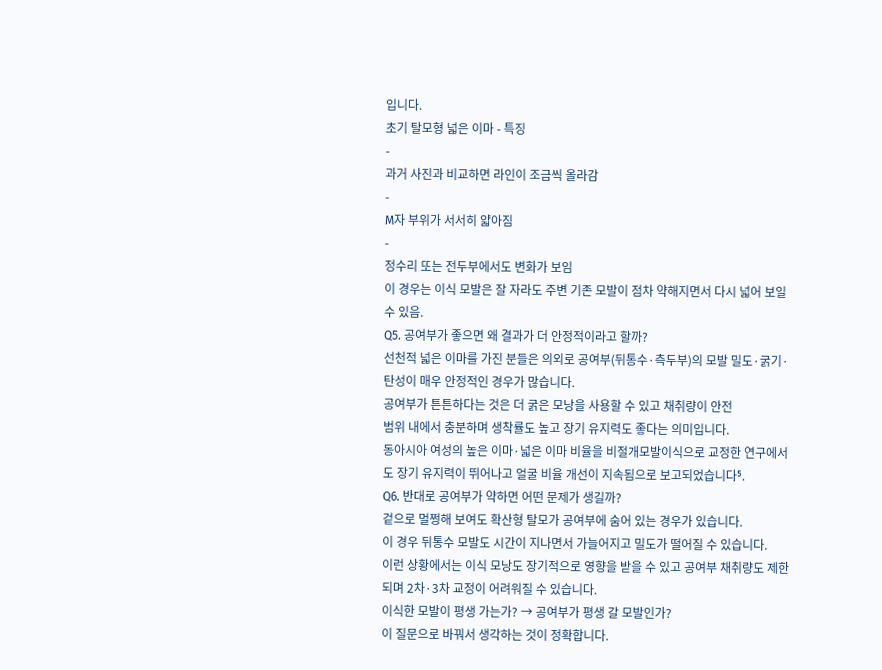입니다.
초기 탈모형 넓은 이마 - 특징
-
과거 사진과 비교하면 라인이 조금씩 올라감
-
M자 부위가 서서히 얇아짐
-
정수리 또는 전두부에서도 변화가 보임
이 경우는 이식 모발은 잘 자라도 주변 기존 모발이 점차 약해지면서 다시 넓어 보일 수 있음.
Q5. 공여부가 좋으면 왜 결과가 더 안정적이라고 할까?
선천적 넓은 이마를 가진 분들은 의외로 공여부(뒤통수·측두부)의 모발 밀도·굵기·탄성이 매우 안정적인 경우가 많습니다.
공여부가 튼튼하다는 것은 더 굵은 모낭을 사용할 수 있고 채취량이 안전
범위 내에서 충분하며 생착률도 높고 장기 유지력도 좋다는 의미입니다.
동아시아 여성의 높은 이마·넓은 이마 비율을 비절개모발이식으로 교정한 연구에서도 장기 유지력이 뛰어나고 얼굴 비율 개선이 지속됨으로 보고되었습니다⁵.
Q6. 반대로 공여부가 약하면 어떤 문제가 생길까?
겉으로 멀쩡해 보여도 확산형 탈모가 공여부에 숨어 있는 경우가 있습니다.
이 경우 뒤통수 모발도 시간이 지나면서 가늘어지고 밀도가 떨어질 수 있습니다.
이런 상황에서는 이식 모낭도 장기적으로 영향을 받을 수 있고 공여부 채취량도 제한되며 2차·3차 교정이 어려워질 수 있습니다.
이식한 모발이 평생 가는가? → 공여부가 평생 갈 모발인가?
이 질문으로 바꿔서 생각하는 것이 정확합니다.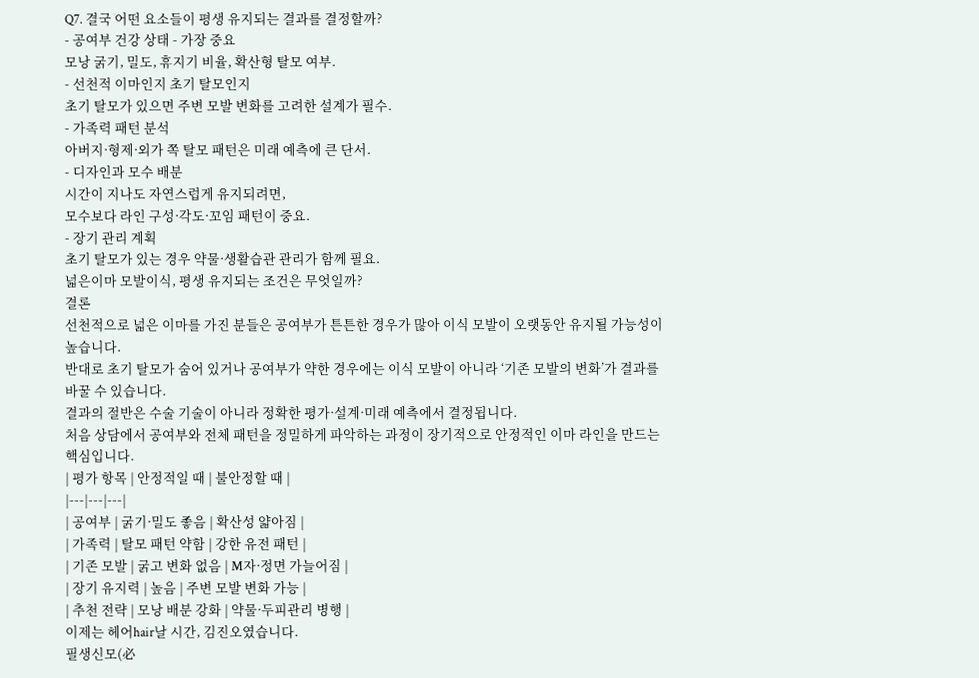Q7. 결국 어떤 요소들이 평생 유지되는 결과를 결정할까?
- 공여부 건강 상태 - 가장 중요
모낭 굵기, 밀도, 휴지기 비율, 확산형 탈모 여부.
- 선천적 이마인지 초기 탈모인지
초기 탈모가 있으면 주변 모발 변화를 고려한 설계가 필수.
- 가족력 패턴 분석
아버지·형제·외가 쪽 탈모 패턴은 미래 예측에 큰 단서.
- 디자인과 모수 배분
시간이 지나도 자연스럽게 유지되려면,
모수보다 라인 구성·각도·꼬임 패턴이 중요.
- 장기 관리 계획
초기 탈모가 있는 경우 약물·생활습관 관리가 함께 필요.
넓은이마 모발이식, 평생 유지되는 조건은 무엇일까?
결론
선천적으로 넓은 이마를 가진 분들은 공여부가 튼튼한 경우가 많아 이식 모발이 오랫동안 유지될 가능성이 높습니다.
반대로 초기 탈모가 숨어 있거나 공여부가 약한 경우에는 이식 모발이 아니라 ‘기존 모발의 변화’가 결과를 바꿀 수 있습니다.
결과의 절반은 수술 기술이 아니라 정확한 평가·설계·미래 예측에서 결정됩니다.
처음 상담에서 공여부와 전체 패턴을 정밀하게 파악하는 과정이 장기적으로 안정적인 이마 라인을 만드는 핵심입니다.
| 평가 항목 | 안정적일 때 | 불안정할 때 |
|---|---|---|
| 공여부 | 굵기·밀도 좋음 | 확산성 얇아짐 |
| 가족력 | 탈모 패턴 약함 | 강한 유전 패턴 |
| 기존 모발 | 굵고 변화 없음 | M자·정면 가늘어짐 |
| 장기 유지력 | 높음 | 주변 모발 변화 가능 |
| 추천 전략 | 모낭 배분 강화 | 약물·두피관리 병행 |
이제는 헤어hair날 시간, 김진오였습니다.
필생신모(必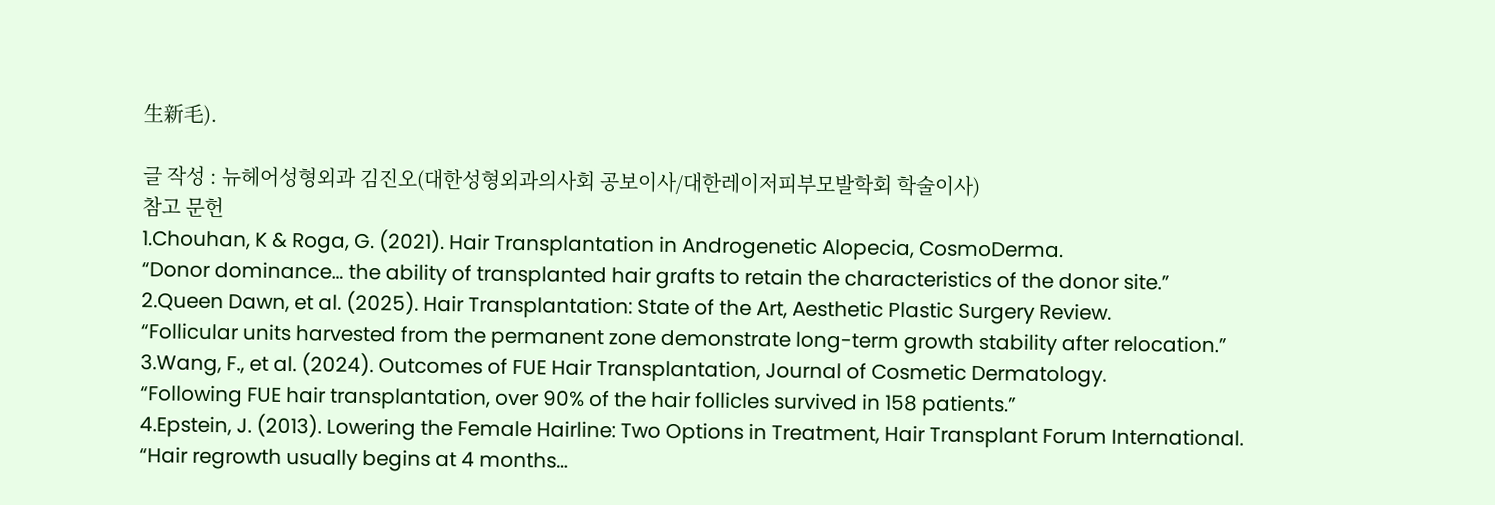生新毛).

글 작성 : 뉴헤어성형외과 김진오(대한성형외과의사회 공보이사/대한레이저피부모발학회 학술이사)
참고 문헌
1.Chouhan, K & Roga, G. (2021). Hair Transplantation in Androgenetic Alopecia, CosmoDerma.
“Donor dominance… the ability of transplanted hair grafts to retain the characteristics of the donor site.”
2.Queen Dawn, et al. (2025). Hair Transplantation: State of the Art, Aesthetic Plastic Surgery Review.
“Follicular units harvested from the permanent zone demonstrate long-term growth stability after relocation.”
3.Wang, F., et al. (2024). Outcomes of FUE Hair Transplantation, Journal of Cosmetic Dermatology.
“Following FUE hair transplantation, over 90% of the hair follicles survived in 158 patients.”
4.Epstein, J. (2013). Lowering the Female Hairline: Two Options in Treatment, Hair Transplant Forum International.
“Hair regrowth usually begins at 4 months…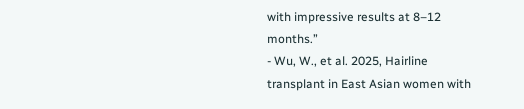with impressive results at 8–12 months.”
- Wu, W., et al. 2025, Hairline transplant in East Asian women with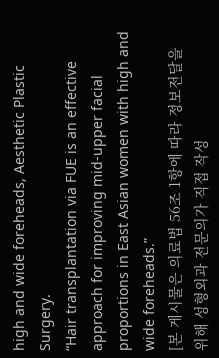high and wide foreheads, Aesthetic Plastic Surgery.
“Hair transplantation via FUE is an effective approach for improving mid-upper facial proportions in East Asian women with high and wide foreheads.”
[본 게시물은 의료법 56조 1항에 따라 정보전달을 위해 성형외과 전문의가 직접 작성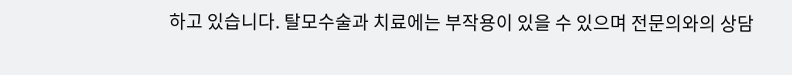하고 있습니다. 탈모수술과 치료에는 부작용이 있을 수 있으며 전문의와의 상담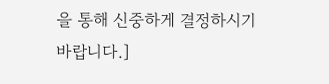을 통해 신중하게 결정하시기 바랍니다.]